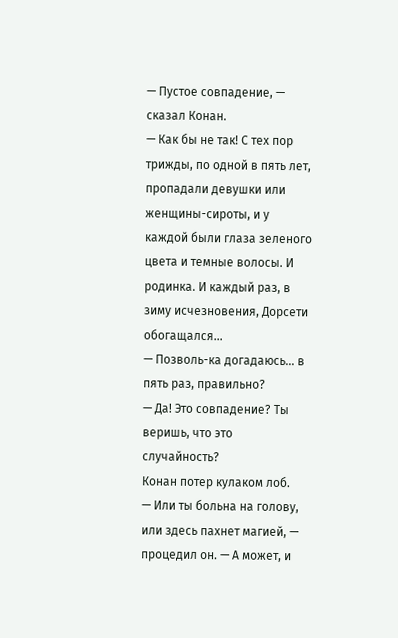— Пустое совпадение, — сказал Конан.
— Как бы не так! С тех пор трижды, по одной в пять лет, пропадали девушки или женщины-сироты, и у каждой были глаза зеленого цвета и темные волосы. И родинка. И каждый раз, в зиму исчезновения, Дорсети обогащался…
— Позволь-ка догадаюсь… в пять раз, правильно?
— Да! Это совпадение? Ты веришь, что это случайность?
Конан потер кулаком лоб.
— Или ты больна на голову, или здесь пахнет магией, — процедил он. — А может, и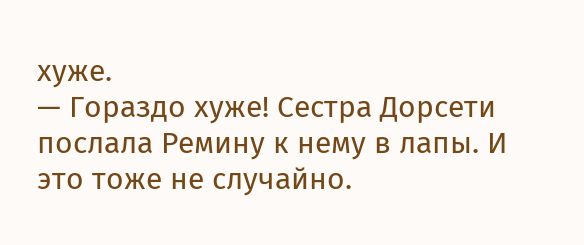хуже.
— Гораздо хуже! Сестра Дорсети послала Ремину к нему в лапы. И это тоже не случайно.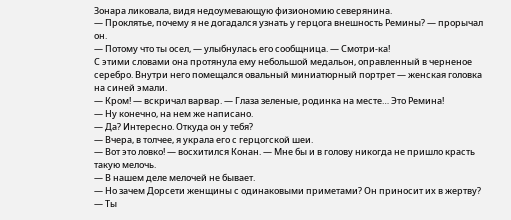Зонара ликовала, видя недоумевающую физиономию северянина.
— Проклятье, почему я не догадался узнать у герцога внешность Ремины? — прорычал он.
— Потому что ты осел, — улыбнулась его сообщница. — Смотри-ка!
С этими словами она протянула ему небольшой медальон, оправленный в черненое серебро. Внутри него помещался овальный миниатюрный портрет — женская головка на синей эмали.
— Кром! — вскричал варвар. — Глаза зеленые, родинка на месте… Это Ремина!
— Ну конечно, на нем же написано.
— Да? Интересно. Откуда он у тебя?
— Вчера, в толчее, я украла его с герцогской шеи.
— Вот это ловко! — восхитился Конан. — Мне бы и в голову никогда не пришло красть такую мелочь.
— В нашем деле мелочей не бывает.
— Но зачем Дорсети женщины с одинаковыми приметами? Он приносит их в жертву?
— Ты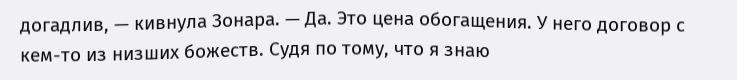догадлив, — кивнула Зонара. — Да. Это цена обогащения. У него договор с кем-то из низших божеств. Судя по тому, что я знаю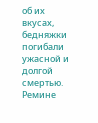об их вкусах, бедняжки погибали ужасной и долгой смертью. Ремине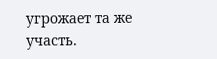угрожает та же участь.